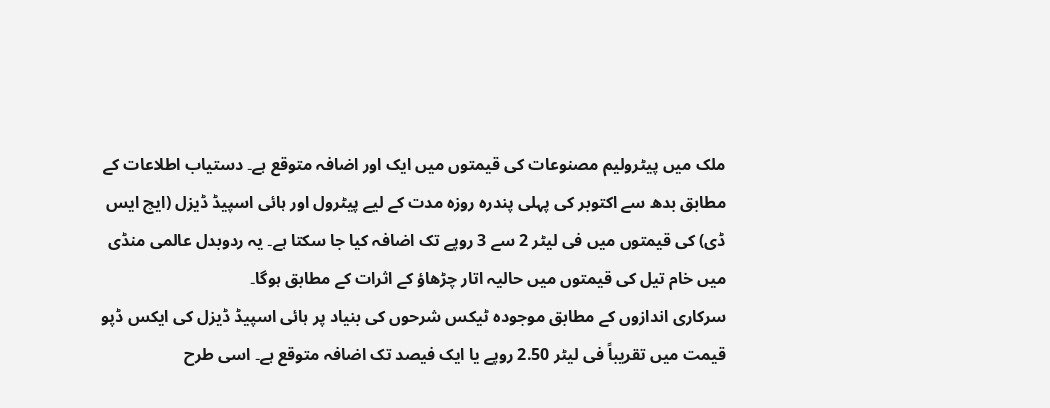ملک میں پیٹرولیم مصنوعات کی قیمتوں میں ایک اور اضافہ متوقع ہے۔ دستیاب اطلاعات کے مطابق بدھ سے اکتوبر کی پہلی پندرہ روزہ مدت کے لیے پیٹرول اور ہائی اسپیڈ ڈیزل (ایچ ایس ڈی) کی قیمتوں میں فی لیٹر 2 سے 3 روپے تک اضافہ کیا جا سکتا ہے۔ یہ ردوبدل عالمی منڈی میں خام تیل کی قیمتوں میں حالیہ اتار چڑھاؤ کے اثرات کے مطابق ہوگا۔
سرکاری اندازوں کے مطابق موجودہ ٹیکس شرحوں کی بنیاد پر ہائی اسپیڈ ڈیزل کی ایکس ڈپو قیمت میں تقریباً فی لیٹر 2.50 روپے یا ایک فیصد تک اضافہ متوقع ہے۔ اسی طرح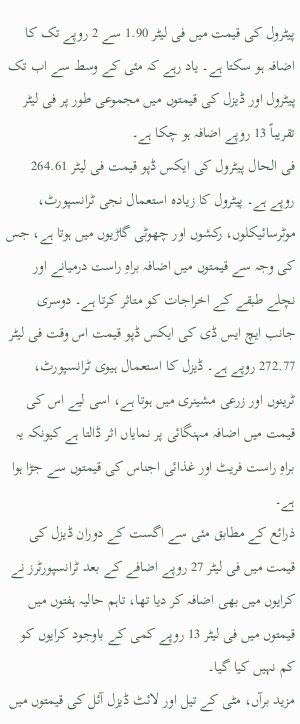پیٹرول کی قیمت میں فی لیٹر 1.90 سے 2 روپے تک کا اضافہ ہو سکتا ہے۔ یاد رہے کہ مئی کے وسط سے اب تک پیٹرول اور ڈیزل کی قیمتوں میں مجموعی طور پر فی لیٹر تقریباً 13 روپے اضافہ ہو چکا ہے۔
فی الحال پیٹرول کی ایکس ڈپو قیمت فی لیٹر 264.61 روپے ہے۔ پیٹرول کا زیادہ استعمال نجی ٹرانسپورٹ، موٹرسائیکلوں، رکشوں اور چھوٹی گاڑیوں میں ہوتا ہے، جس کی وجہ سے قیمتوں میں اضافہ براہِ راست درمیانے اور نچلے طبقے کے اخراجات کو متاثر کرتا ہے۔ دوسری جانب ایچ ایس ڈی کی ایکس ڈپو قیمت اس وقت فی لیٹر 272.77 روپے ہے۔ ڈیزل کا استعمال ہیوی ٹرانسپورٹ، ٹرینوں اور زرعی مشینری میں ہوتا ہے، اسی لیے اس کی قیمت میں اضافہ مہنگائی پر نمایاں اثر ڈالتا ہے کیونکہ یہ براہِ راست فریٹ اور غذائی اجناس کی قیمتوں سے جڑا ہوا ہے۔
ذرائع کے مطابق مئی سے اگست کے دوران ڈیزل کی قیمت میں فی لیٹر 27 روپے اضافے کے بعد ٹرانسپورٹرز نے کرایوں میں بھی اضافہ کر دیا تھا، تاہم حالیہ ہفتوں میں قیمتوں میں فی لیٹر 13 روپے کمی کے باوجود کرایوں کو کم نہیں کیا گیا۔
مزید برآں، مٹی کے تیل اور لائٹ ڈیزل آئل کی قیمتوں میں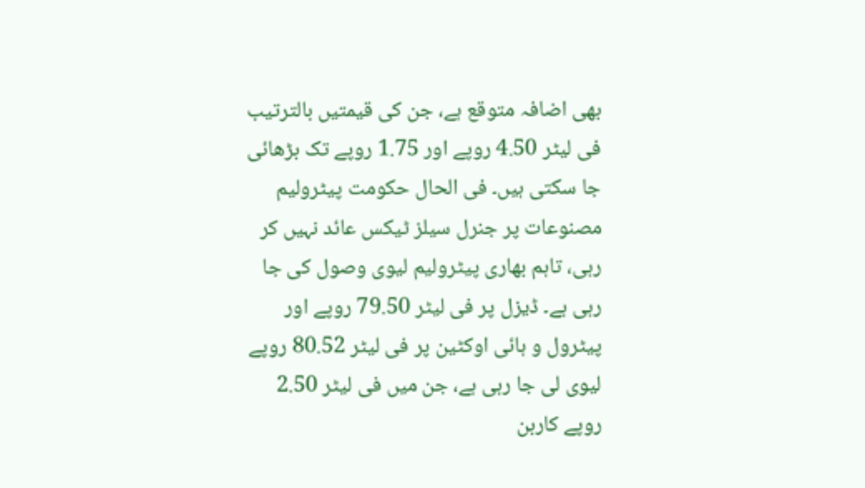بھی اضافہ متوقع ہے، جن کی قیمتیں بالترتیب فی لیٹر 4.50 روپے اور 1.75 روپے تک بڑھائی جا سکتی ہیں۔ فی الحال حکومت پیٹرولیم مصنوعات پر جنرل سیلز ٹیکس عائد نہیں کر رہی، تاہم بھاری پیٹرولیم لیوی وصول کی جا رہی ہے۔ ڈیزل پر فی لیٹر 79.50 روپے اور پیٹرول و ہائی اوکٹین پر فی لیٹر 80.52 روپے لیوی لی جا رہی ہے، جن میں فی لیٹر 2.50 روپے کاربن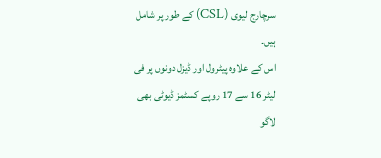سرچارج لیوی (CSL) کے طور پر شامل ہیں۔
اس کے علاوہ پیٹرول اور ڈیزل دونوں پر فی لیٹر 16 سے 17 روپے کسٹمز ڈیوٹی بھی لاگو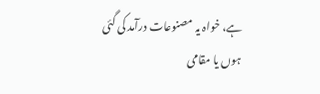ہے، خواہ یہ مصنوعات درآمد کی گئی ہوں یا مقامی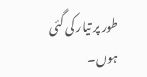طور پر تیار کی گئی ہوں۔